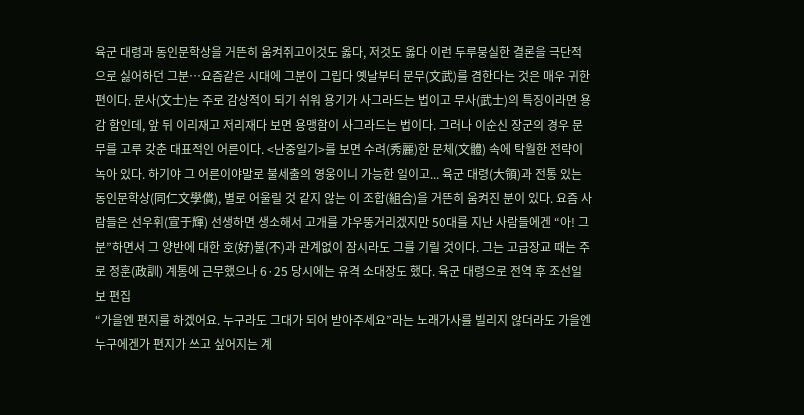육군 대령과 동인문학상을 거뜬히 움켜쥐고이것도 옳다, 저것도 옳다 이런 두루뭉실한 결론을 극단적으로 싫어하던 그분…요즘같은 시대에 그분이 그립다 옛날부터 문무(文武)를 겸한다는 것은 매우 귀한 편이다. 문사(文士)는 주로 감상적이 되기 쉬워 용기가 사그라드는 법이고 무사(武士)의 특징이라면 용감 함인데, 앞 뒤 이리재고 저리재다 보면 용맹함이 사그라드는 법이다. 그러나 이순신 장군의 경우 문무를 고루 갖춘 대표적인 어른이다. <난중일기>를 보면 수려(秀麗)한 문체(文體) 속에 탁월한 전략이 녹아 있다. 하기야 그 어른이야말로 불세출의 영웅이니 가능한 일이고... 육군 대령(大領)과 전통 있는 동인문학상(同仁文學償), 별로 어울릴 것 같지 않는 이 조합(組合)을 거뜬히 움켜진 분이 있다. 요즘 사람들은 선우휘(宣于輝) 선생하면 생소해서 고개를 갸우뚱거리겠지만 50대를 지난 사람들에겐 “아! 그 분”하면서 그 양반에 대한 호(好)불(不)과 관계없이 잠시라도 그를 기릴 것이다. 그는 고급장교 때는 주로 정훈(政訓) 계통에 근무했으나 6·25 당시에는 유격 소대장도 했다. 육군 대령으로 전역 후 조선일보 편집
“가을엔 편지를 하겠어요. 누구라도 그대가 되어 받아주세요”라는 노래가사를 빌리지 않더라도 가을엔 누구에겐가 편지가 쓰고 싶어지는 계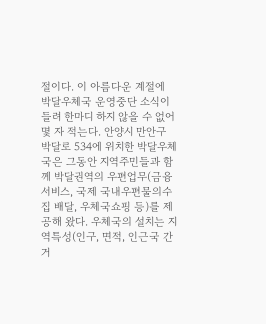절이다. 이 아름다운 계절에 박달우체국 운영중단 소식이 들려 한마디 하지 않을 수 없어 몇 자 적는다. 안양시 만안구 박달로 534에 위치한 박달우체국은 그동안 지역주민들과 함께 박달권역의 우편업무(금융서비스, 국제 국내우편물의수집 배달, 우체국쇼핑 등)를 제공해 왔다. 우체국의 설치는 지역특성(인구, 면적, 인근국 간 거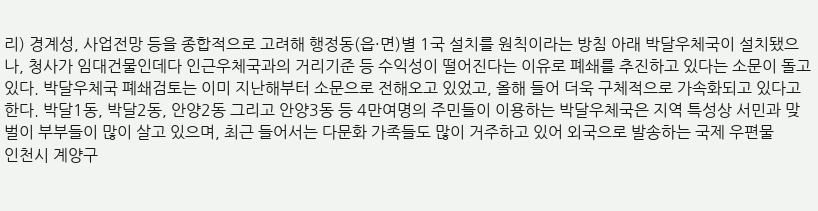리) 경계성, 사업전망 등을 종합적으로 고려해 행정동(읍·면)별 1국 설치를 원칙이라는 방침 아래 박달우체국이 설치됐으나, 청사가 임대건물인데다 인근우체국과의 거리기준 등 수익성이 떨어진다는 이유로 폐쇄를 추진하고 있다는 소문이 돌고 있다. 박달우체국 폐쇄검토는 이미 지난해부터 소문으로 전해오고 있었고, 올해 들어 더욱 구체적으로 가속화되고 있다고 한다. 박달1동, 박달2동, 안양2동 그리고 안양3동 등 4만여명의 주민들이 이용하는 박달우체국은 지역 특성상 서민과 맞벌이 부부들이 많이 살고 있으며, 최근 들어서는 다문화 가족들도 많이 거주하고 있어 외국으로 발송하는 국제 우편물
인천시 계양구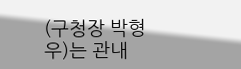(구청장 박형우)는 관내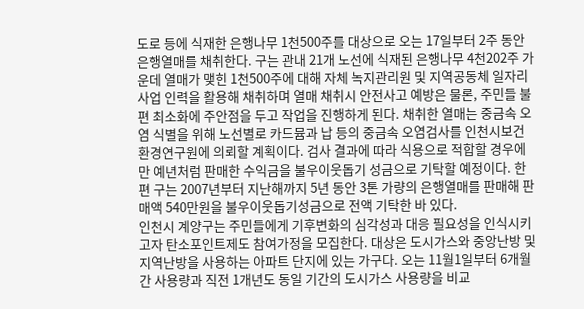도로 등에 식재한 은행나무 1천500주를 대상으로 오는 17일부터 2주 동안 은행열매를 채취한다. 구는 관내 21개 노선에 식재된 은행나무 4천202주 가운데 열매가 맺힌 1천500주에 대해 자체 녹지관리원 및 지역공동체 일자리사업 인력을 활용해 채취하며 열매 채취시 안전사고 예방은 물론, 주민들 불편 최소화에 주안점을 두고 작업을 진행하게 된다. 채취한 열매는 중금속 오염 식별을 위해 노선별로 카드뮴과 납 등의 중금속 오염검사를 인천시보건환경연구원에 의뢰할 계획이다. 검사 결과에 따라 식용으로 적합할 경우에만 예년처럼 판매한 수익금을 불우이웃돕기 성금으로 기탁할 예정이다. 한편 구는 2007년부터 지난해까지 5년 동안 3톤 가량의 은행열매를 판매해 판매액 540만원을 불우이웃돕기성금으로 전액 기탁한 바 있다.
인천시 계양구는 주민들에게 기후변화의 심각성과 대응 필요성을 인식시키고자 탄소포인트제도 참여가정을 모집한다. 대상은 도시가스와 중앙난방 및 지역난방을 사용하는 아파트 단지에 있는 가구다. 오는 11월1일부터 6개월간 사용량과 직전 1개년도 동일 기간의 도시가스 사용량을 비교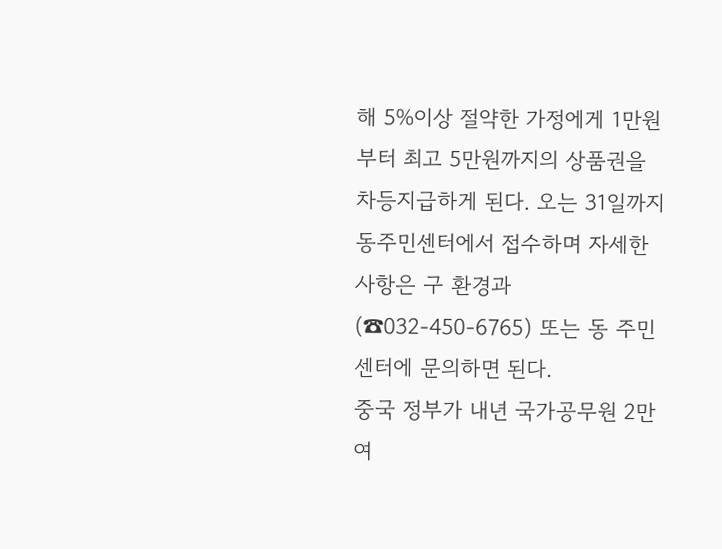해 5%이상 절약한 가정에게 1만원부터 최고 5만원까지의 상품권을 차등지급하게 된다. 오는 31일까지 동주민센터에서 접수하며 자세한 사항은 구 환경과(☎032-450-6765) 또는 동 주민센터에 문의하면 된다.
중국 정부가 내년 국가공무원 2만여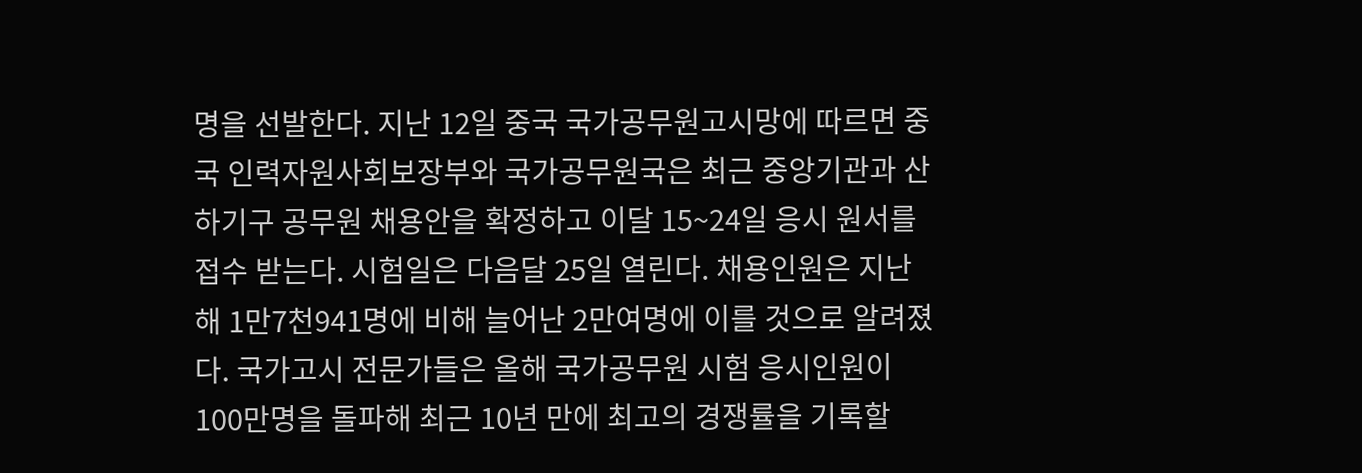명을 선발한다. 지난 12일 중국 국가공무원고시망에 따르면 중국 인력자원사회보장부와 국가공무원국은 최근 중앙기관과 산하기구 공무원 채용안을 확정하고 이달 15~24일 응시 원서를 접수 받는다. 시험일은 다음달 25일 열린다. 채용인원은 지난해 1만7천941명에 비해 늘어난 2만여명에 이를 것으로 알려졌다. 국가고시 전문가들은 올해 국가공무원 시험 응시인원이 100만명을 돌파해 최근 10년 만에 최고의 경쟁률을 기록할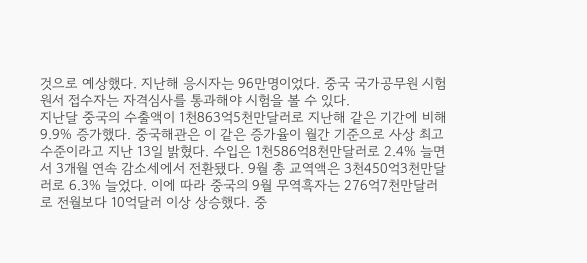것으로 예상했다. 지난해 응시자는 96만명이었다. 중국 국가공무원 시험 원서 접수자는 자격심사를 통과해야 시험을 볼 수 있다.
지난달 중국의 수출액이 1천863억5천만달러로 지난해 같은 기간에 비해 9.9% 증가했다. 중국해관은 이 같은 증가율이 월간 기준으로 사상 최고 수준이라고 지난 13일 밝혔다. 수입은 1천586억8천만달러로 2.4% 늘면서 3개월 연속 감소세에서 전환됐다. 9월 총 교역액은 3천450억3천만달러로 6.3% 늘었다. 이에 따라 중국의 9월 무역흑자는 276억7천만달러로 전월보다 10억달러 이상 상승했다. 중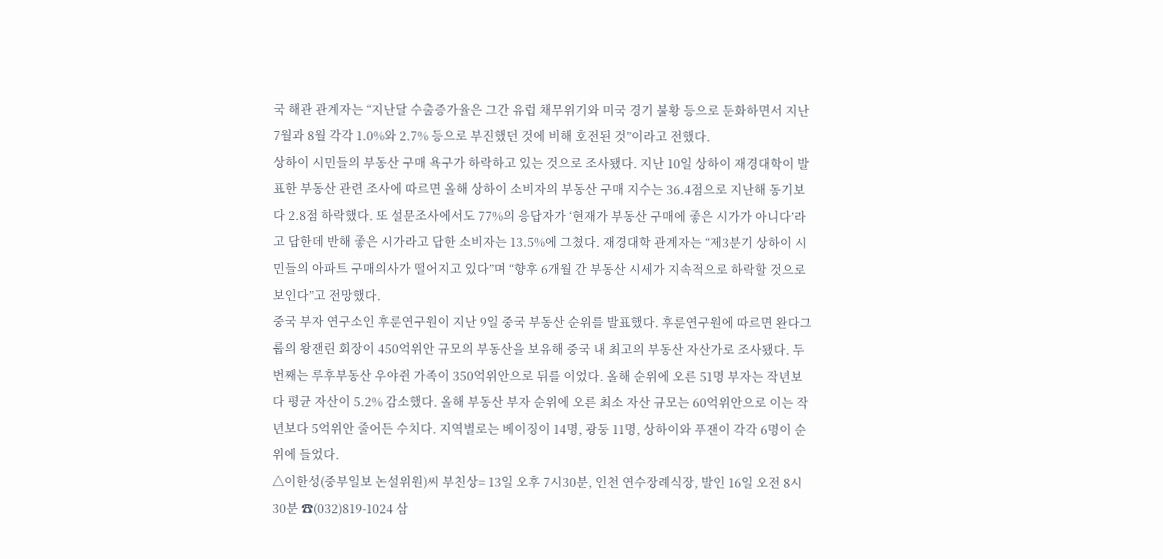국 해관 관계자는 “지난달 수출증가율은 그간 유럽 채무위기와 미국 경기 불황 등으로 둔화하면서 지난 7월과 8월 각각 1.0%와 2.7% 등으로 부진했던 것에 비해 호전된 것”이라고 전했다.
상하이 시민들의 부동산 구매 욕구가 하락하고 있는 것으로 조사됐다. 지난 10일 상하이 재경대학이 발표한 부동산 관련 조사에 따르면 올해 상하이 소비자의 부동산 구매 지수는 36.4점으로 지난해 동기보다 2.8점 하락했다. 또 설문조사에서도 77%의 응답자가 ‘현재가 부동산 구매에 좋은 시가가 아니다’라고 답한데 반해 좋은 시가라고 답한 소비자는 13.5%에 그쳤다. 재경대학 관계자는 “제3분기 상하이 시민들의 아파트 구매의사가 떨어지고 있다”며 “향후 6개월 간 부동산 시세가 지속적으로 하락할 것으로 보인다”고 전망했다.
중국 부자 연구소인 후룬연구원이 지난 9일 중국 부동산 순위를 발표했다. 후룬연구원에 따르면 완다그룹의 왕잰린 회장이 450억위안 규모의 부동산을 보유해 중국 내 최고의 부동산 자산가로 조사됐다. 두번째는 루후부동산 우야쥔 가족이 350억위안으로 뒤를 이었다. 올해 순위에 오른 51명 부자는 작년보다 평균 자산이 5.2% 감소했다. 올해 부동산 부자 순위에 오른 최소 자산 규모는 60억위안으로 이는 작년보다 5억위안 줄어든 수치다. 지역별로는 베이징이 14명, 광둥 11명, 상하이와 푸잰이 각각 6명이 순위에 들었다.
△이한성(중부일보 논설위원)씨 부친상= 13일 오후 7시30분, 인천 연수장례식장, 발인 16일 오전 8시30분 ☎(032)819-1024 삼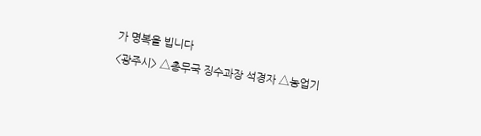가 명복을 빕니다
<광주시> △총무국 징수과장 석경자 △농업기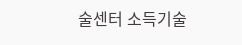술센터 소득기술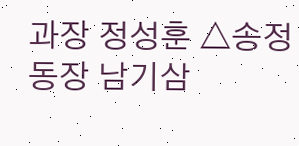과장 정성훈 △송정동장 남기삼